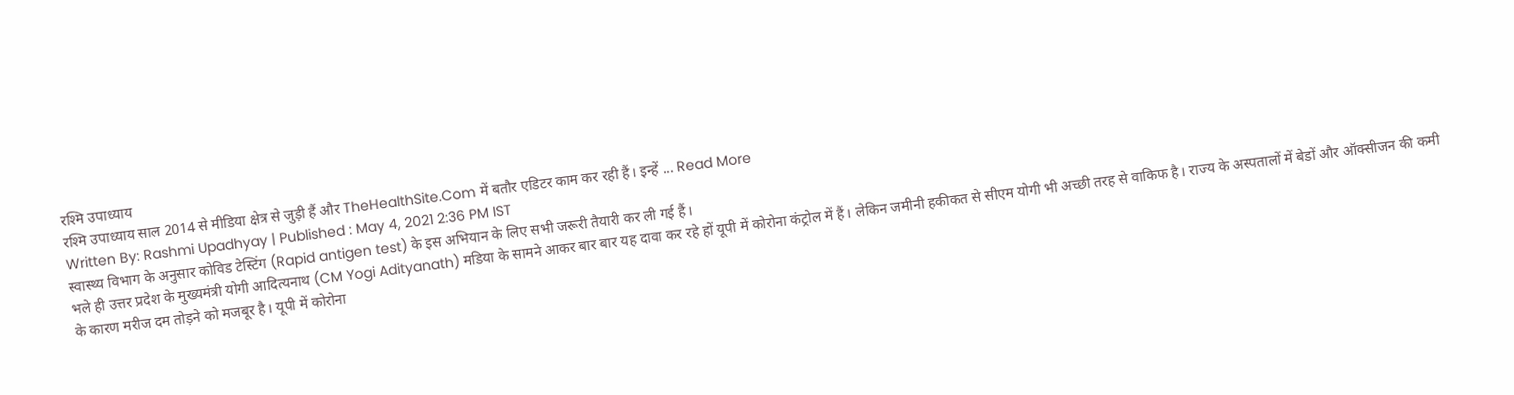रश्मि उपाध्याय
रश्मि उपाध्याय साल 2014 से मीडिया क्षेत्र से जुड़ी हैं और TheHealthSite.Com में बतौर एडिटर काम कर रही हैं। इन्हें ... Read More
Written By: Rashmi Upadhyay | Published : May 4, 2021 2:36 PM IST
स्वास्थ्य विभाग के अनुसार कोविड टेस्टिंग (Rapid antigen test) के इस अभियान के लिए सभी जरूरी तैयारी कर ली गई हैं।
भले ही उत्तर प्रदेश के मुख्यमंत्री योगी आदित्यनाथ (CM Yogi Adityanath) मडिया के सामने आकर बार बार यह दावा कर रहे हों यूपी में कोरोना कंट्रोल में हैं। लेकिन जमीनी हकीकत से सीएम योगी भी अच्छी तरह से वाकिफ है। राज्य के अस्पतालों में बेडों और ऑक्सीजन की कमी के कारण मरीज दम तोड़ने को मजबूर है। यूपी में कोरोना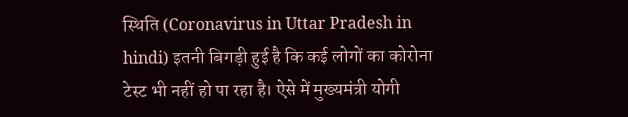स्थिति (Coronavirus in Uttar Pradesh in hindi) इतनी बिगड़ी हुई है कि कई लोगों का कोरोना टेस्ट भी नहीं हो पा रहा है। ऐसे में मुख्यमंत्री योगी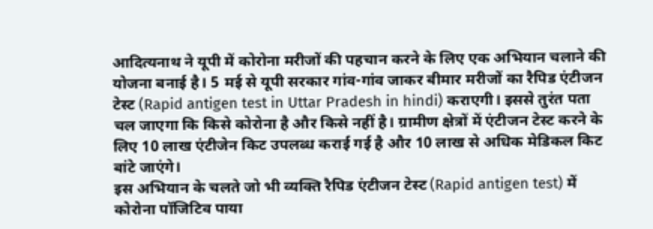आदित्यनाथ ने यूपी में कोरोना मरीजों की पहचान करने के लिए एक अभियान चलाने की योजना बनाई है। 5 मई से यूपी सरकार गांव-गांव जाकर बीमार मरीजों का रैपिड एंटीजन टेस्ट (Rapid antigen test in Uttar Pradesh in hindi) कराएगी। इससे तुरंत पता चल जाएगा कि किसे कोरोना है और किसे नहीं है। ग्रामीण क्षेत्रों में एंटीजन टेस्ट करने के लिए 10 लाख एंटीजेन किट उपलब्ध कराई गई है और 10 लाख से अधिक मेडिकल किट बांटे जाएंगे।
इस अभियान के चलते जो भी व्यक्ति रैपिड एंटीजन टेस्ट (Rapid antigen test) में कोरोना पॉजिटिव पाया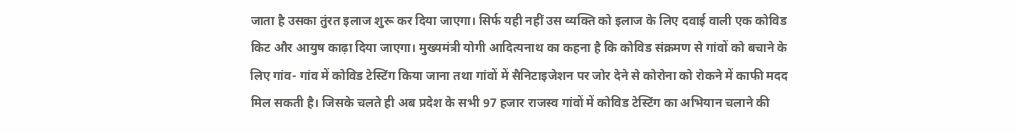जाता है उसका तुंरत इलाज शुरू कर दिया जाएगा। सिर्फ यही नहीं उस व्यक्ति को इलाज के लिए दवाई वाली एक कोविड किट और आयुष काढ़ा दिया जाएगा। मुख्यमंत्री योगी आदित्यनाथ का कहना है कि कोविड संक्रमण से गांवों को बचाने के लिए गांव- गांव में कोविड टेस्टिंग किया जाना तथा गांवों में सैनिटाइजेशन पर जोर देने से कोरोना को रोकने में काफी मदद मिल सकती है। जिसके चलते ही अब प्रदेश के सभी 97 हजार राजस्व गांवों में कोविड टेस्टिंग का अभियान चलाने की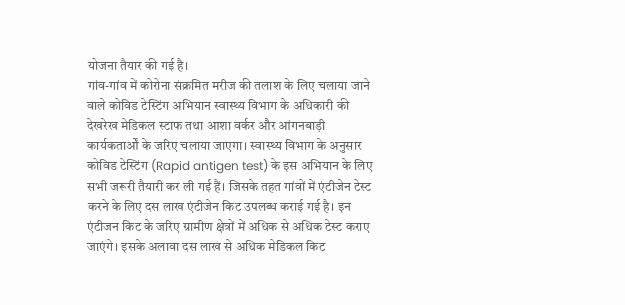योजना तैयार की गई है।
गांव-गांव में कोरोना संक्रमित मरीज की तलाश के लिए चलाया जाने वाले कोविड टेस्टिंग अभियान स्वास्थ्य विभाग के अधिकारी की देखरेख मेडिकल स्टाफ तथा आशा वर्कर और आंगनबाड़ी कार्यकतार्ओं के जरिए चलाया जाएगा। स्वास्थ्य विभाग के अनुसार कोविड टेस्टिंग (Rapid antigen test) के इस अभियान के लिए सभी जरूरी तैयारी कर ली गई हैं। जिसके तहत गांवों में एंटीजेन टेस्ट करने के लिए दस लाख एंटीजेन किट उपलब्ध कराई गई है। इन एंटीजन किट के जरिए ग्रामीण क्षेत्रों में अधिक से अधिक टेस्ट कराए जाएंगे। इसके अलावा दस लाख से अधिक मेडिकल किट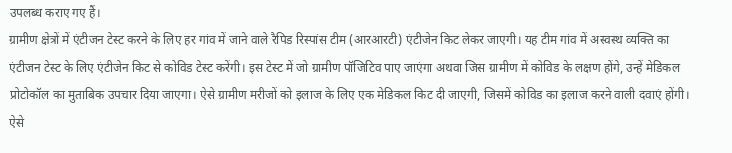उपलब्ध कराए गए हैं।
ग्रामीण क्षेत्रों में एंटीजन टेस्ट करने के लिए हर गांव में जाने वाले रैपिड रिस्पांस टीम (आरआरटी) एंटीजेन किट लेकर जाएगी। यह टीम गांव में अस्वस्थ व्यक्ति का एंटीजन टेस्ट के लिए एंटीजेन किट से कोविड टेस्ट करेंगी। इस टेस्ट में जो ग्रामीण पॉजिटिव पाए जाएंगा अथवा जिस ग्रामीण में कोविड के लक्षण होंगे, उन्हें मेडिकल प्रोटोकॉल का मुताबिक उपचार दिया जाएगा। ऐसे ग्रामीण मरीजों को इलाज के लिए एक मेडिकल किट दी जाएगी, जिसमें कोविड का इलाज करने वाली दवाएं होंगी। ऐसे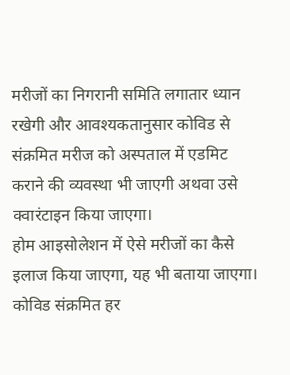मरीजों का निगरानी समिति लगातार ध्यान रखेगी और आवश्यकतानुसार कोविड से संक्रमित मरीज को अस्पताल में एडमिट कराने की व्यवस्था भी जाएगी अथवा उसे क्वारंटाइन किया जाएगा।
होम आइसोलेशन में ऐसे मरीजों का कैसे इलाज किया जाएगा, यह भी बताया जाएगा। कोविड संक्रमित हर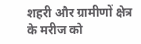शहरी और ग्रामीणों क्षेत्र के मरीज को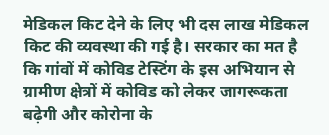मेडिकल किट देने के लिए भी दस लाख मेडिकल किट की व्यवस्था की गई है। सरकार का मत है कि गांवों में कोविड टेस्टिंग के इस अभियान से ग्रामीण क्षेत्रों में कोविड को लेकर जागरूकता बढ़ेगी और कोरोना के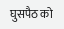घुसपैठ को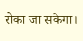रोका जा सकेगा।